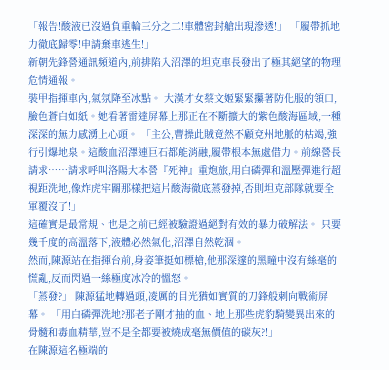「報告!酸液已沒過負重輪三分之二!車體密封艙出現滲透!」 「履帶抓地力徹底歸零!申請棄車逃生!」
新朝先鋒營通訊頻道內,前排陷入沼澤的坦克車長發出了極其絕望的物理危情通報。
裝甲指揮車內,氣氛降至冰點。 大漢才女蔡文姬緊緊攥著防化服的領口,臉色蒼白如紙。她看著雷達屏幕上那正在不斷擴大的紫色酸海區域,一種深深的無力感湧上心頭。 「主公,曹操此賊竟然不顧兗州地脈的枯竭,強行引爆地泉。這酸血沼澤連巨石都能消融,履帶根本無處借力。前線營長請求……請求呼叫洛陽大本營『死神』重炮旅,用白磷彈和溫壓彈進行超視距洗地,像炸虎牢關那樣把這片酸海徹底蒸發掉,否則坦克部隊就要全軍覆沒了!」
這確實是最常規、也是之前已經被驗證過絕對有效的暴力破解法。 只要幾千度的高溫落下,液體必然氣化,沼澤自然乾涸。
然而,陳源站在指揮台前,身姿筆挺如標槍,他那深邃的黑瞳中沒有絲毫的慌亂,反而閃過一絲極度冰冷的慍怒。
「蒸發?」 陳源猛地轉過頭,凌厲的目光猶如實質的刀鋒般刺向戰術屏幕。 「用白磷彈洗地?那老子剛才抽的血、地上那些虎豹騎變異出來的骨髓和毒血精華,豈不是全都要被燒成毫無價值的碳灰?!」
在陳源這名極端的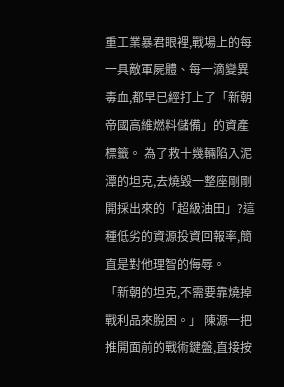重工業暴君眼裡,戰場上的每一具敵軍屍體、每一滴變異毒血,都早已經打上了「新朝帝國高維燃料儲備」的資產標籤。 為了救十幾輛陷入泥潭的坦克,去燒毀一整座剛剛開採出來的「超級油田」?這種低劣的資源投資回報率,簡直是對他理智的侮辱。
「新朝的坦克,不需要靠燒掉戰利品來脫困。」 陳源一把推開面前的戰術鍵盤,直接按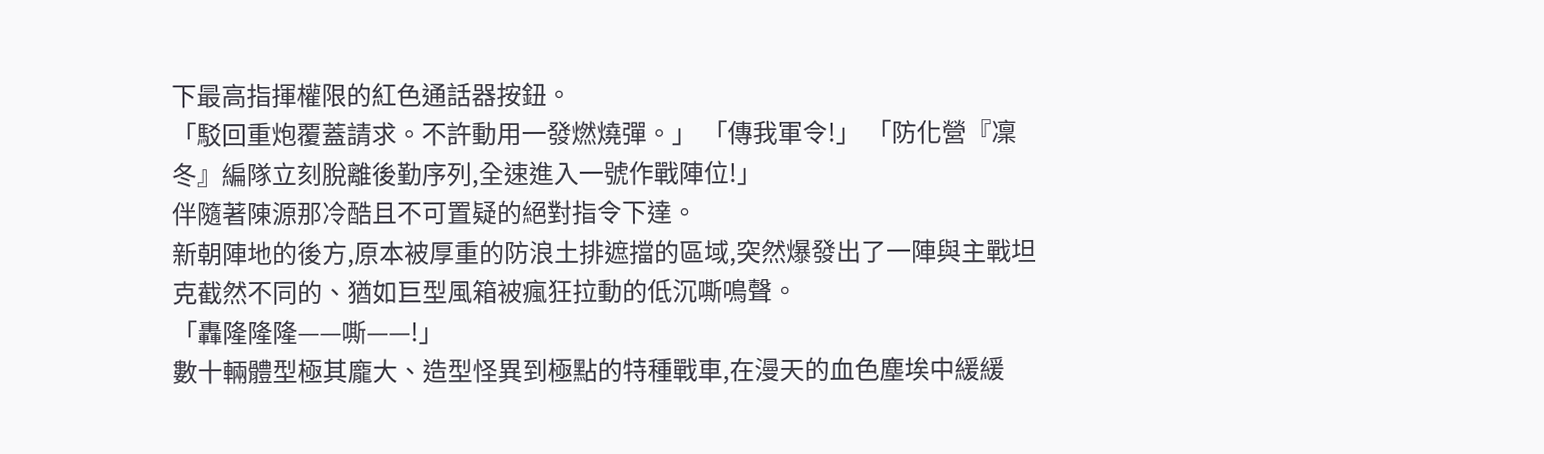下最高指揮權限的紅色通話器按鈕。
「駁回重炮覆蓋請求。不許動用一發燃燒彈。」 「傳我軍令!」 「防化營『凜冬』編隊立刻脫離後勤序列,全速進入一號作戰陣位!」
伴隨著陳源那冷酷且不可置疑的絕對指令下達。
新朝陣地的後方,原本被厚重的防浪土排遮擋的區域,突然爆發出了一陣與主戰坦克截然不同的、猶如巨型風箱被瘋狂拉動的低沉嘶鳴聲。
「轟隆隆隆——嘶——!」
數十輛體型極其龐大、造型怪異到極點的特種戰車,在漫天的血色塵埃中緩緩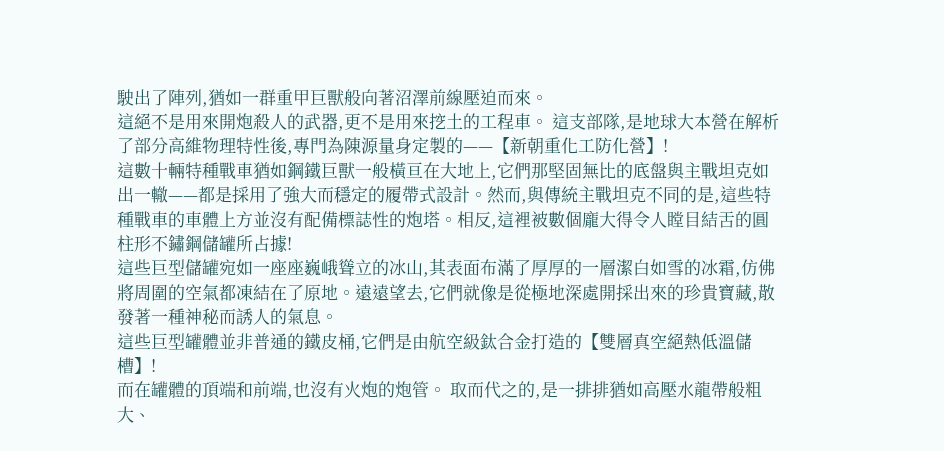駛出了陣列,猶如一群重甲巨獸般向著沼澤前線壓迫而來。
這絕不是用來開炮殺人的武器,更不是用來挖土的工程車。 這支部隊,是地球大本營在解析了部分高維物理特性後,專門為陳源量身定製的——【新朝重化工防化營】!
這數十輛特種戰車猶如鋼鐵巨獸一般橫亘在大地上,它們那堅固無比的底盤與主戰坦克如出一轍——都是採用了強大而穩定的履帶式設計。然而,與傳統主戰坦克不同的是,這些特種戰車的車體上方並沒有配備標誌性的炮塔。相反,這裡被數個龐大得令人瞠目結舌的圓柱形不鏽鋼儲罐所占據!
這些巨型儲罐宛如一座座巍峨聳立的冰山,其表面布滿了厚厚的一層潔白如雪的冰霜,仿佛將周圍的空氣都凍結在了原地。遠遠望去,它們就像是從極地深處開採出來的珍貴寶藏,散發著一種神秘而誘人的氣息。
這些巨型罐體並非普通的鐵皮桶,它們是由航空級鈦合金打造的【雙層真空絕熱低溫儲槽】!
而在罐體的頂端和前端,也沒有火炮的炮管。 取而代之的,是一排排猶如高壓水龍帶般粗大、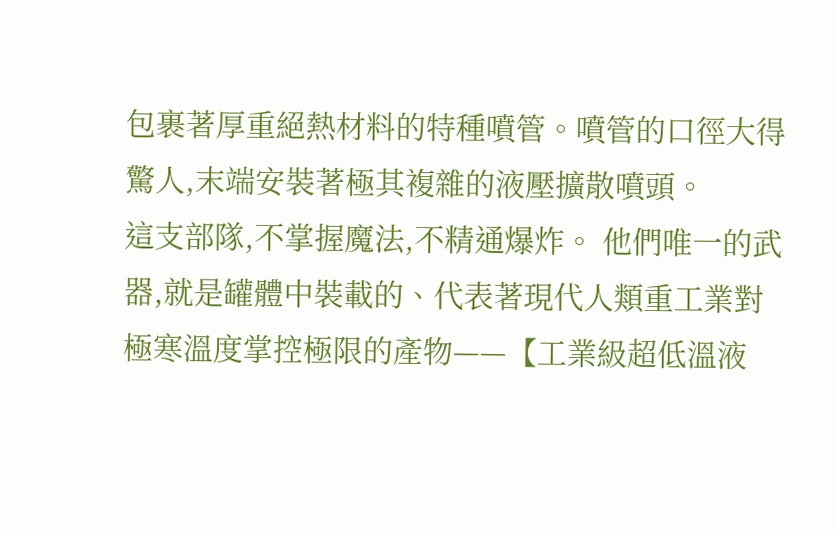包裹著厚重絕熱材料的特種噴管。噴管的口徑大得驚人,末端安裝著極其複雜的液壓擴散噴頭。
這支部隊,不掌握魔法,不精通爆炸。 他們唯一的武器,就是罐體中裝載的、代表著現代人類重工業對極寒溫度掌控極限的產物——【工業級超低溫液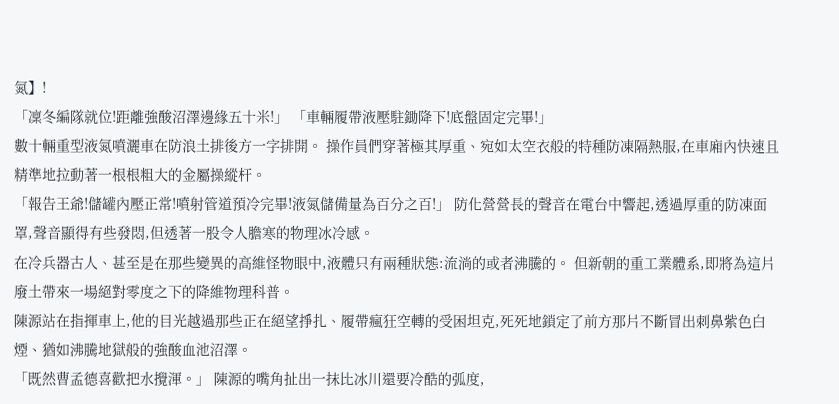氮】!
「凜冬編隊就位!距離強酸沼澤邊緣五十米!」 「車輛履帶液壓駐鋤降下!底盤固定完畢!」
數十輛重型液氮噴灑車在防浪土排後方一字排開。 操作員們穿著極其厚重、宛如太空衣般的特種防凍隔熱服,在車廂內快速且精準地拉動著一根根粗大的金屬操縱杆。
「報告王爺!儲罐內壓正常!噴射管道預冷完畢!液氮儲備量為百分之百!」 防化營營長的聲音在電台中響起,透過厚重的防凍面罩,聲音顯得有些發悶,但透著一股令人膽寒的物理冰冷感。
在冷兵器古人、甚至是在那些變異的高維怪物眼中,液體只有兩種狀態:流淌的或者沸騰的。 但新朝的重工業體系,即將為這片廢土帶來一場絕對零度之下的降維物理科普。
陳源站在指揮車上,他的目光越過那些正在絕望掙扎、履帶瘋狂空轉的受困坦克,死死地鎖定了前方那片不斷冒出刺鼻紫色白煙、猶如沸騰地獄般的強酸血池沼澤。
「既然曹孟德喜歡把水攪渾。」 陳源的嘴角扯出一抹比冰川還要冷酷的弧度,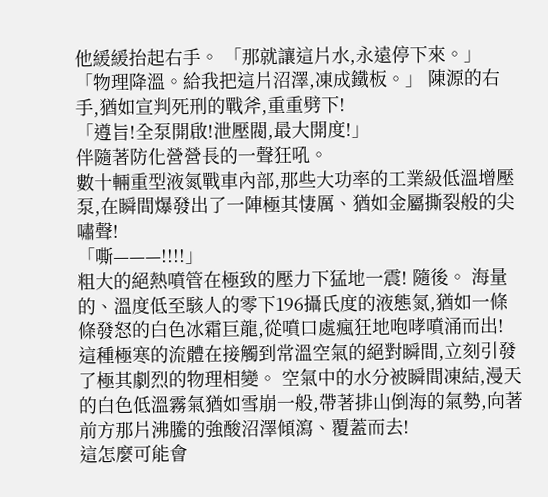他緩緩抬起右手。 「那就讓這片水,永遠停下來。」
「物理降溫。給我把這片沼澤,凍成鐵板。」 陳源的右手,猶如宣判死刑的戰斧,重重劈下!
「遵旨!全泵開啟!泄壓閥,最大開度!」
伴隨著防化營營長的一聲狂吼。
數十輛重型液氮戰車內部,那些大功率的工業級低溫增壓泵,在瞬間爆發出了一陣極其悽厲、猶如金屬撕裂般的尖嘯聲!
「嘶———!!!!」
粗大的絕熱噴管在極致的壓力下猛地一震! 隨後。 海量的、溫度低至駭人的零下196攝氏度的液態氮,猶如一條條發怒的白色冰霜巨龍,從噴口處瘋狂地咆哮噴涌而出!
這種極寒的流體在接觸到常溫空氣的絕對瞬間,立刻引發了極其劇烈的物理相變。 空氣中的水分被瞬間凍結,漫天的白色低溫霧氣猶如雪崩一般,帶著排山倒海的氣勢,向著前方那片沸騰的強酸沼澤傾瀉、覆蓋而去!
這怎麼可能會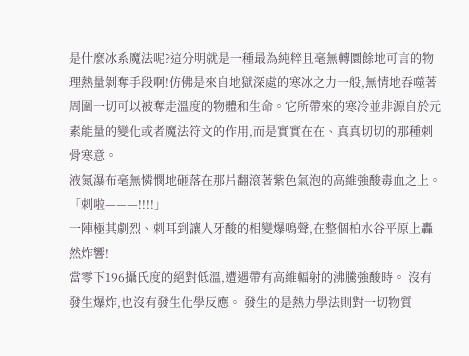是什麼冰系魔法呢?這分明就是一種最為純粹且毫無轉圜餘地可言的物理熱量剝奪手段啊!仿佛是來自地獄深處的寒冰之力一般,無情地吞噬著周圍一切可以被奪走溫度的物體和生命。它所帶來的寒冷並非源自於元素能量的變化或者魔法符文的作用,而是實實在在、真真切切的那種刺骨寒意。
液氮瀑布毫無憐憫地砸落在那片翻滾著紫色氣泡的高維強酸毒血之上。
「刺啦———!!!!」
一陣極其劇烈、刺耳到讓人牙酸的相變爆鳴聲,在整個柏水谷平原上轟然炸響!
當零下196攝氏度的絕對低溫,遭遇帶有高維輻射的沸騰強酸時。 沒有發生爆炸,也沒有發生化學反應。 發生的是熱力學法則對一切物質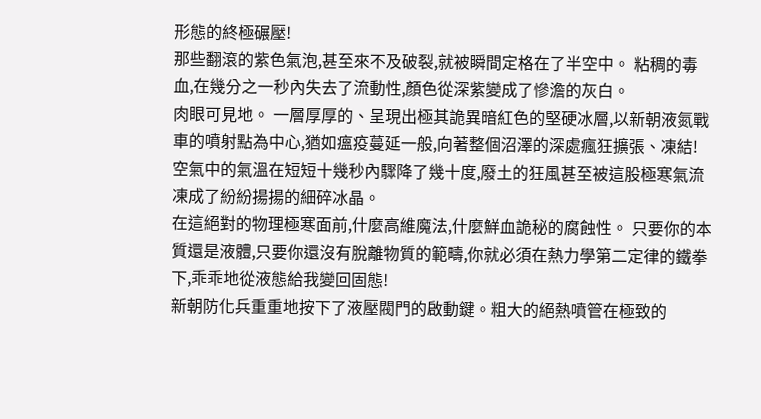形態的終極碾壓!
那些翻滾的紫色氣泡,甚至來不及破裂,就被瞬間定格在了半空中。 粘稠的毒血,在幾分之一秒內失去了流動性,顏色從深紫變成了慘澹的灰白。
肉眼可見地。 一層厚厚的、呈現出極其詭異暗紅色的堅硬冰層,以新朝液氮戰車的噴射點為中心,猶如瘟疫蔓延一般,向著整個沼澤的深處瘋狂擴張、凍結!
空氣中的氣溫在短短十幾秒內驟降了幾十度,廢土的狂風甚至被這股極寒氣流凍成了紛紛揚揚的細碎冰晶。
在這絕對的物理極寒面前,什麼高維魔法,什麼鮮血詭秘的腐蝕性。 只要你的本質還是液體,只要你還沒有脫離物質的範疇,你就必須在熱力學第二定律的鐵拳下,乖乖地從液態給我變回固態!
新朝防化兵重重地按下了液壓閥門的啟動鍵。粗大的絕熱噴管在極致的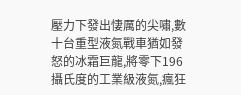壓力下發出悽厲的尖嘯,數十台重型液氮戰車猶如發怒的冰霜巨龍,將零下196攝氏度的工業級液氮,瘋狂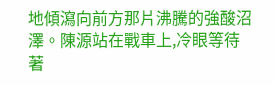地傾瀉向前方那片沸騰的強酸沼澤。陳源站在戰車上,冷眼等待著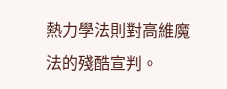熱力學法則對高維魔法的殘酷宣判。